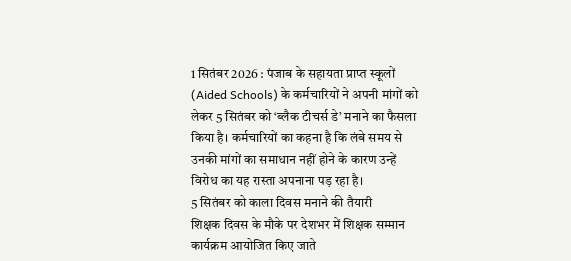1 सितंबर 2026 : पंजाब के सहायता प्राप्त स्कूलों (Aided Schools) के कर्मचारियों ने अपनी मांगों को लेकर 5 सितंबर को ‘ब्लैक टीचर्स डे’ मनाने का फैसला किया है। कर्मचारियों का कहना है कि लंबे समय से उनकी मांगों का समाधान नहीं होने के कारण उन्हें विरोध का यह रास्ता अपनाना पड़ रहा है।
5 सितंबर को काला दिवस मनाने की तैयारी
शिक्षक दिवस के मौके पर देशभर में शिक्षक सम्मान कार्यक्रम आयोजित किए जाते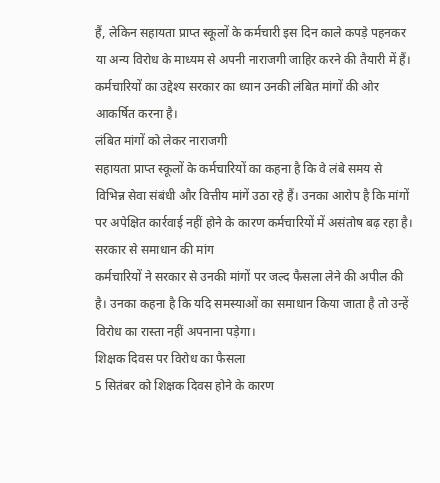हैं, लेकिन सहायता प्राप्त स्कूलों के कर्मचारी इस दिन काले कपड़े पहनकर या अन्य विरोध के माध्यम से अपनी नाराजगी जाहिर करने की तैयारी में हैं।
कर्मचारियों का उद्देश्य सरकार का ध्यान उनकी लंबित मांगों की ओर आकर्षित करना है।
लंबित मांगों को लेकर नाराजगी
सहायता प्राप्त स्कूलों के कर्मचारियों का कहना है कि वे लंबे समय से विभिन्न सेवा संबंधी और वित्तीय मांगें उठा रहे हैं। उनका आरोप है कि मांगों पर अपेक्षित कार्रवाई नहीं होने के कारण कर्मचारियों में असंतोष बढ़ रहा है।
सरकार से समाधान की मांग
कर्मचारियों ने सरकार से उनकी मांगों पर जल्द फैसला लेने की अपील की है। उनका कहना है कि यदि समस्याओं का समाधान किया जाता है तो उन्हें विरोध का रास्ता नहीं अपनाना पड़ेगा।
शिक्षक दिवस पर विरोध का फैसला
5 सितंबर को शिक्षक दिवस होने के कारण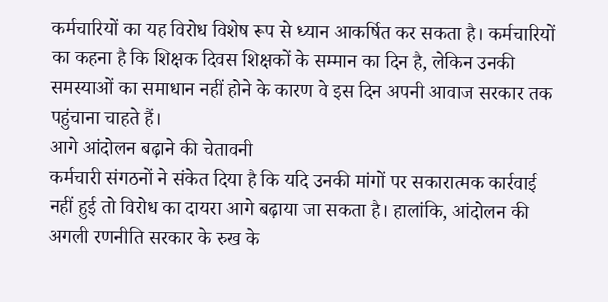कर्मचारियों का यह विरोध विशेष रूप से ध्यान आकर्षित कर सकता है। कर्मचारियों का कहना है कि शिक्षक दिवस शिक्षकों के सम्मान का दिन है, लेकिन उनकी समस्याओं का समाधान नहीं होने के कारण वे इस दिन अपनी आवाज सरकार तक पहुंचाना चाहते हैं।
आगे आंदोलन बढ़ाने की चेतावनी
कर्मचारी संगठनों ने संकेत दिया है कि यदि उनकी मांगों पर सकारात्मक कार्रवाई नहीं हुई तो विरोध का दायरा आगे बढ़ाया जा सकता है। हालांकि, आंदोलन की अगली रणनीति सरकार के रुख के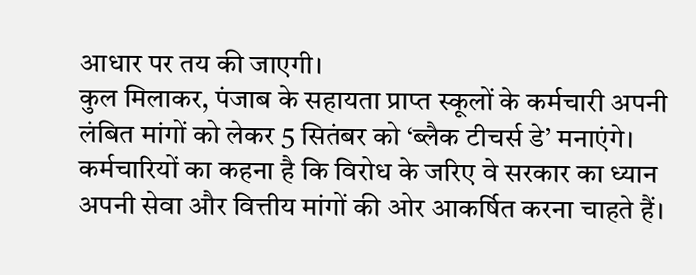आधार पर तय की जाएगी।
कुल मिलाकर, पंजाब के सहायता प्राप्त स्कूलों के कर्मचारी अपनी लंबित मांगों को लेकर 5 सितंबर को ‘ब्लैक टीचर्स डे’ मनाएंगे। कर्मचारियों का कहना है कि विरोध के जरिए वे सरकार का ध्यान अपनी सेवा और वित्तीय मांगों की ओर आकर्षित करना चाहते हैं।